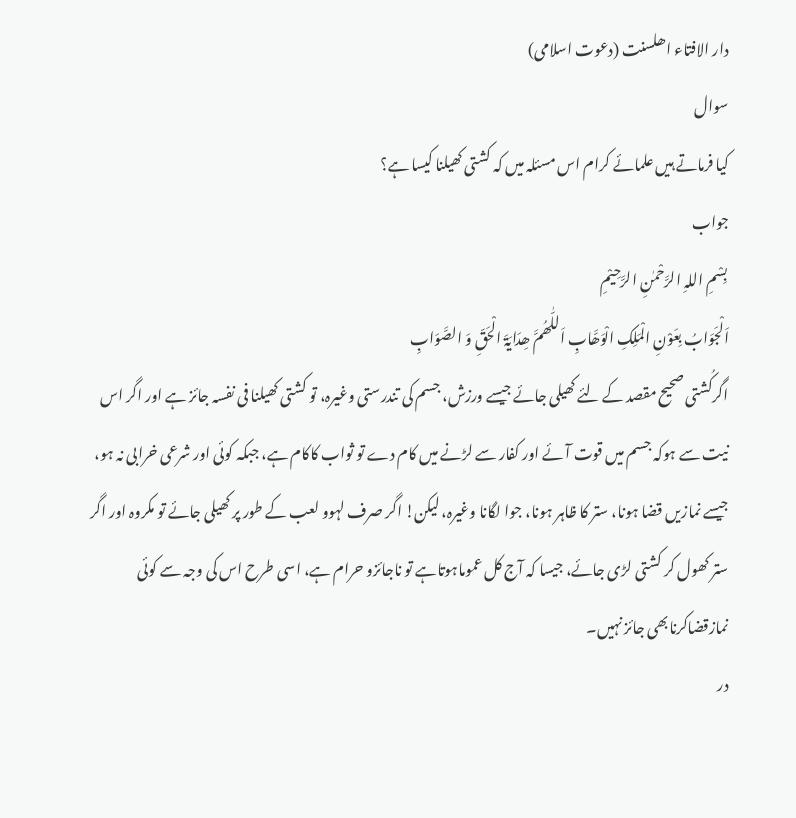دار الافتاء اھلسنت (دعوت اسلامی)
سوال
کیا فرماتے ہیں علمائے کرام اس مسئلہ میں کہ کشتی کھیلنا کیسا ہے؟
جواب
بِسْمِ اللہِ الرَّحْمٰنِ الرَّحِيْمِ
اَلْجَوَابُ بِعَوْنِ الْمَلِکِ الْوَھَّابِ اَللّٰھُمَّ ھِدَایَۃَ الْحَقِّ وَ الصَّوَابِ
اگرکُشتی صحیح مقصد کے لئے کھیلی جائے جیسے ورزش، جسم کی تندرستی وغیرہ، تو کشتی کھیلنا فی نفسہ جائز ہے اور اگر اس نیت سے ہوکہ جسم میں قوت آئے اور کفار سے لڑنے میں کام دے تو ثواب کاکام ہے، جبکہ کوئی اور شرعی خرابی نہ ہو، جیسے نمازیں قضا ہونا، ستر کا ظاہر ہونا، جوا لگانا وغیرہ، لیکن! اگر صرف لہوو لعب کے طور پر کھیلی جائے تو مکروہ اور اگر ستر کھول کر کشتی لڑی جائے، جیسا کہ آج کل عموماہوتاہے تو ناجائزو حرام ہے، اسی طرح اس کی وجہ سے کوئی نمازقضاکرنابھی جائز نہیں۔
در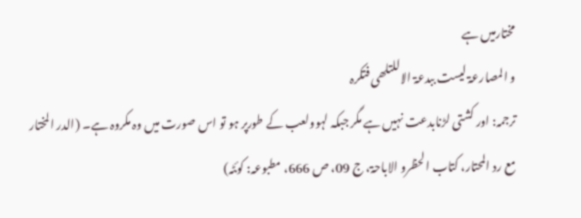مختارمیں ہے
و المصارعۃ لیست ببدعۃ الاللتلھی فتکرہ
ترجمہ: اور کشتی لڑنابدعت نہیں ہے مگر جبکہ لہوولعب کے طورپر ہو تو اس صورت میں وہ مکروہ ہے۔ (الدر المختار مع رد المحتار، کتاب الحظرو الاباحۃ، ج 09، ص 666، مطبوعہ: کوئٹہ)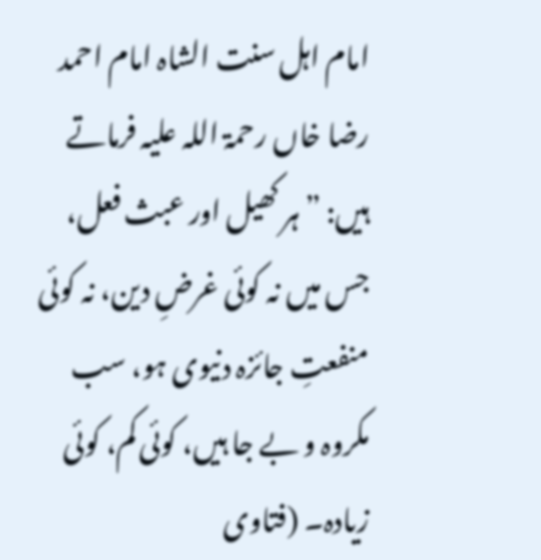امام اہل سنت الشاہ امام احمد رضا خاں رحمۃ اللہ علیہ فرماتے ہیں: ”ہر کھیل اور عبث فعل، جس میں نہ کوئی غرضِ دین، نہ کوئی منفعتِ جائزہ دنیوی ہو، سب مکروہ و بے جا ہیں، کوئی کم، کوئی زیادہ۔ (فتاوی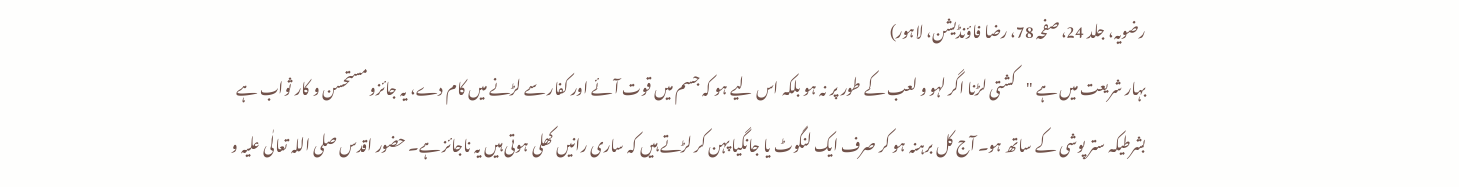رضویہ، جلد 24، صفحہ 78، رضا فاؤنڈیشن، لاہور)
بہار شریعت میں ہے "کشتی لڑنا اگر لہو و لعب کے طور پر نہ ہو بلکہ اس لیے ہو کہ جسم میں قوت آئے اور کفار سے لڑنے میں کام دے، یہ جائزو مستحسن و کار ثواب ہے بشرطیکہ ستر پوشی کے ساتھ ہو۔ آج کل برہنہ ہو کر صرف ایک لنگوٹ یا جانگیا پہن کر لڑتے ہیں کہ ساری رانیں کھلی ہوتی ہیں یہ ناجائز ہے۔ حضور اقدس صلی اللہ تعالٰی علیہ و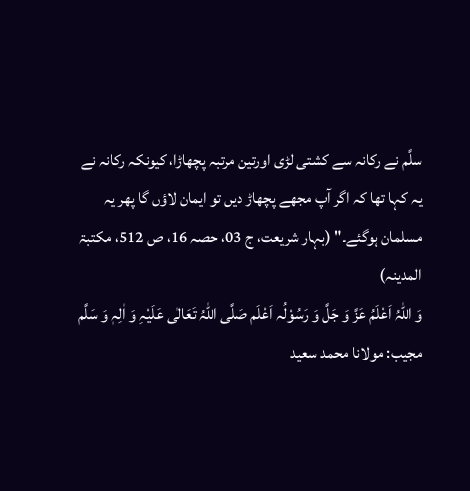سلَّم نے رکانہ سے کشتی لڑی اورتین مرتبہ پچھاڑا، کیونکہ رکانہ نے یہ کہا تھا کہ اگر آپ مجھے پچھاڑ دیں تو ایمان لاؤں گا پھر یہ مسلمان ہوگئے۔" (بہار شریعت، ج 03، حصہ 16، ص 512، مکتبۃ المدینہ)
وَ اللہُ اَعْلَمُ عَزَّ وَ جَلَّ وَ رَسُوْلُہ اَعْلَم صَلَّی اللہُ تَعَالٰی عَلَیْہِ وَ اٰلِہٖ وَ سَلَّم
مجیب: مولانا محمد سعید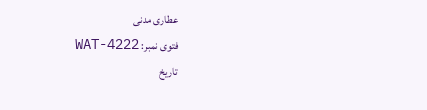عطاری مدنی
فتوی نمبر: WAT-4222
تاریخ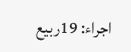اجراء: 19ربیع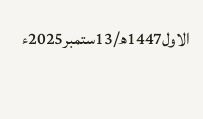الاول1447ھ/13ستمبر2025ء